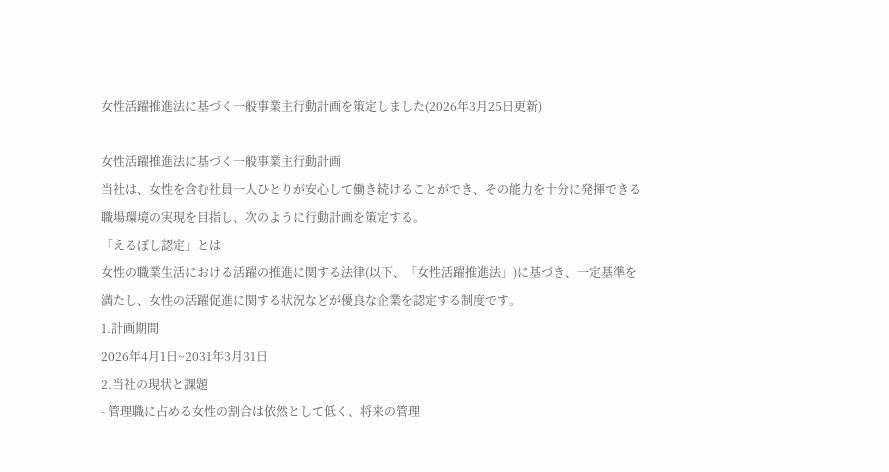女性活躍推進法に基づく一般事業主行動計画を策定しました(2026年3月25日更新)

女性活躍推進法に基づく一般事業主行動計画
当社は、女性を含む社員一人ひとりが安心して働き続けることができ、その能力を十分に発揮できる職場環境の実現を目指し、次のように行動計画を策定する。
「えるぼし認定」とは
女性の職業生活における活躍の推進に関する法律(以下、「女性活躍推進法」)に基づき、一定基準を満たし、女性の活躍促進に関する状況などが優良な企業を認定する制度です。
1.計画期間
2026年4月1日~2031年3月31日
2.当社の現状と課題
- 管理職に占める女性の割合は依然として低く、将来の管理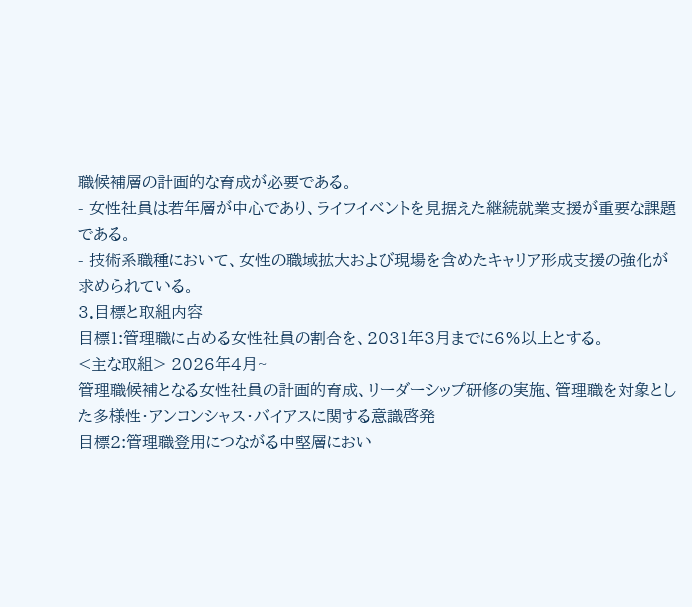職候補層の計画的な育成が必要である。
- 女性社員は若年層が中心であり、ライフイベントを見据えた継続就業支援が重要な課題である。
- 技術系職種において、女性の職域拡大および現場を含めたキャリア形成支援の強化が求められている。
3.目標と取組内容
目標1:管理職に占める女性社員の割合を、2031年3月までに6%以上とする。
<主な取組> 2026年4月~
管理職候補となる女性社員の計画的育成、リーダーシップ研修の実施、管理職を対象とした多様性・アンコンシャス・バイアスに関する意識啓発
目標2:管理職登用につながる中堅層におい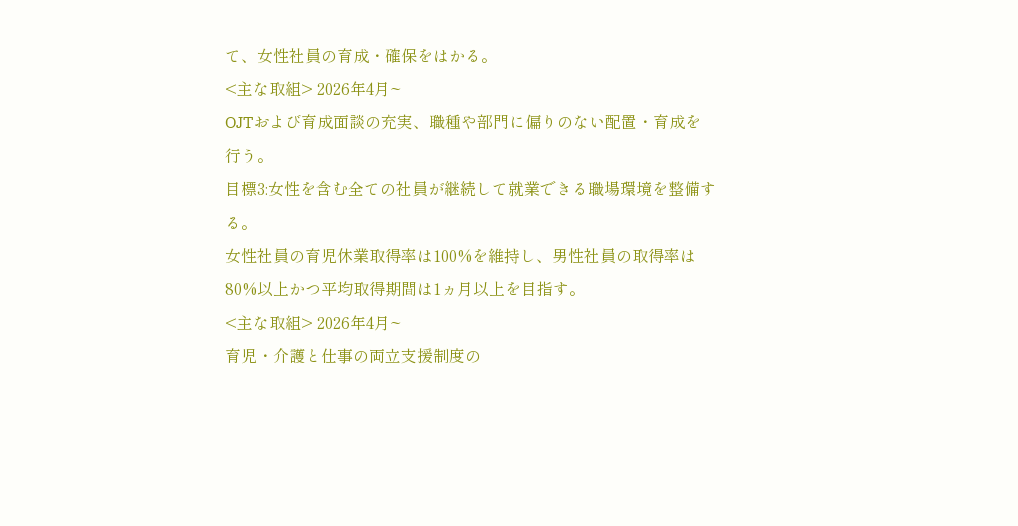て、女性社員の育成・確保をはかる。
<主な取組> 2026年4月~
OJTおよび育成面談の充実、職種や部門に偏りのない配置・育成を行う。
目標3:女性を含む全ての社員が継続して就業できる職場環境を整備する。
女性社員の育児休業取得率は100%を維持し、男性社員の取得率は
80%以上かつ平均取得期間は1ヵ月以上を目指す。
<主な取組> 2026年4月~
育児・介護と仕事の両立支援制度の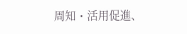周知・活用促進、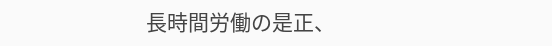長時間労働の是正、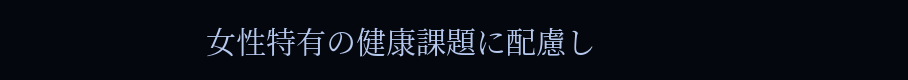女性特有の健康課題に配慮し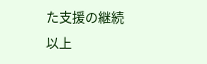た支援の継続
以上